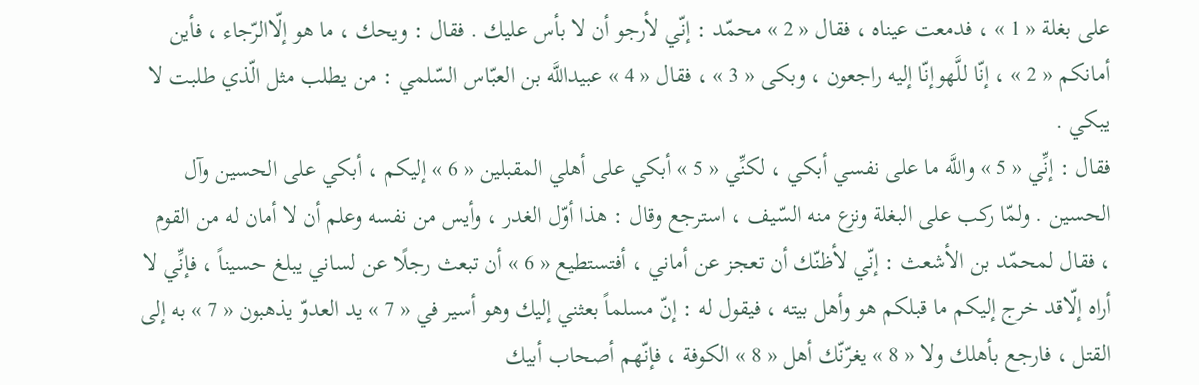على بغلة « 1 » ، فدمعت عيناه ، فقال « 2 » محمّد : إنّي لأرجو أن لا بأس عليك . فقال : ويحك ، ما هو إلّاالرّجاء ، فأين أمانكم « 2 » ، إنّا للَّهوإنّا إليه راجعون ، وبكى « 3 » ، فقال « 4 » عبيداللَّه بن العبّاس السّلمي : من يطلب مثل الّذي طلبت لا يبكي .
فقال : إنِّي « 5 » واللَّه ما على نفسي أبكي ، لكنِّي « 5 » أبكي على أهلي المقبلين « 6 » إليكم ، أبكي على الحسين وآل الحسين . ولمّا ركب على البغلة ونزع منه السّيف ، استرجع وقال : هذا أوّل الغدر ، وأيس من نفسه وعلم أن لا أمان له من القوم ، فقال لمحمّد بن الأشعث : إنّي لأظنّك أن تعجز عن أماني ، أفتستطيع « 6 » أن تبعث رجلًا عن لساني يبلغ حسيناً ، فإنِّي لا أراه إلّاقد خرج إليكم ما قبلكم هو وأهل بيته ، فيقول له : إنّ مسلماً بعثني إليك وهو أسير في « 7 » يد العدوّ يذهبون « 7 » به إلى القتل ، فارجع بأهلك ولا « 8 » يغرّنّك أهل « 8 » الكوفة ، فإنّهم أصحاب أبيك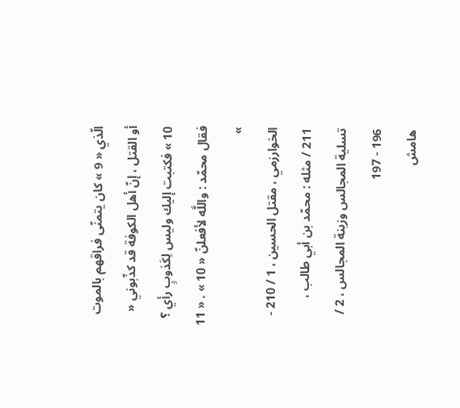الّذي « 9 » كان يتمنّى فراقهم بالموت أو القتل ، إنّ أهل الكوفة قد كذّبوني « 10 » فكتبت إليك وليس لِكَذوبٍ رأي ؟ فقال محمّد : واللَّه لأفعلنّ « 10 » . « 11 »
الخوارزمي ، مقتل الحسين ، 1 / 210 - 211 / مثله : محمّد بن أبي طالب ، تسلية المجالس وزينة المجالس ، 2 / 196 - 197
هامش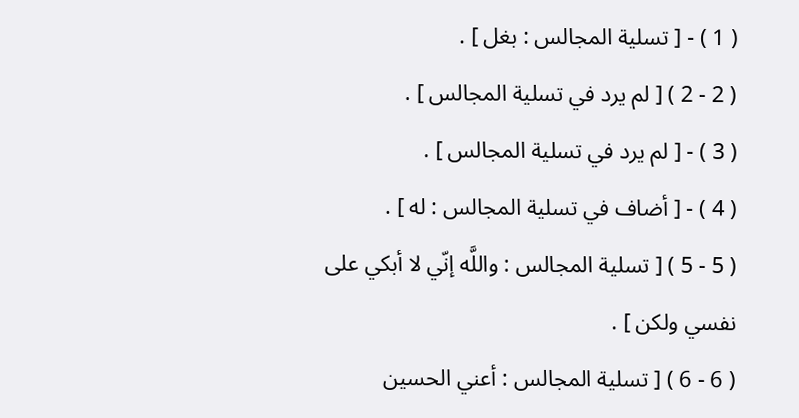( 1 ) - [ تسلية المجالس : بغل ] .
( 2 - 2 ) [ لم يرد في تسلية المجالس ] .
( 3 ) - [ لم يرد في تسلية المجالس ] .
( 4 ) - [ أضاف في تسلية المجالس : له ] .
( 5 - 5 ) [ تسلية المجالس : واللَّه إنّي لا أبكي على نفسي ولكن ] .
( 6 - 6 ) [ تسلية المجالس : أعني الحسين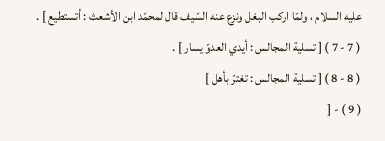عليه السلام ، ولمّا اركب البغل ونزع عنه السّيف قال لمحمّد ابن الأشعث : أتستطيع ] .
( 7 - 7 ) [ تسلية المجالس : أيدي العدوّ يسار ] .
( 8 - 8 ) [ تسلية المجالس : تغترّ بأهل ]
( 9 ) - [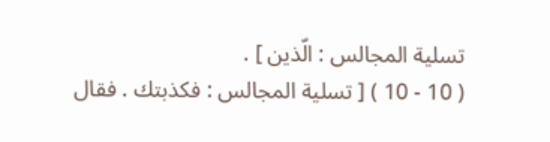تسلية المجالس : الّذين ] .
( 10 - 10 ) [ تسلية المجالس : فكذبتك . فقال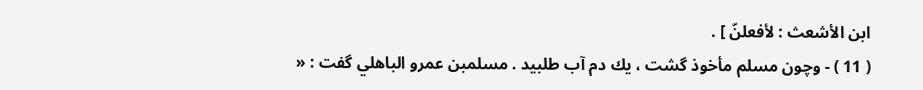ابن الأشعث : لأفعلنّ ] .
( 11 ) - وچون مسلم مأخوذ گشت ، يك دم آب طلبيد . مسلمبن عمرو الباهلي گفت : «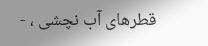قطرهاى آب نچشى ، -